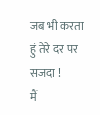जब भी करता हुं तेरे दर पर सजदा !
मैं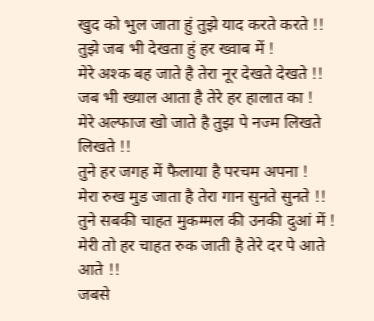खुद को भुल जाता हुं तुझे याद करते करते !!
तुझे जब भी देखता हुं हर ख्वाब में !
मेरे अश्क बह जाते है तेरा नूर देखते देखते !!
जब भी ख्याल आता है तेरे हर हालात का !
मेरे अल्फाज खो जाते है तुझ पे नज्म लिखते लिखते !!
तुने हर जगह में फैलाया है परचम अपना !
मेरा रुख मुड जाता है तेरा गान सुनते सुनते !!
तुने सबकी चाहत मुकम्मल की उनकी दुआं में !
मेरी तो हर चाहत रुक जाती है तेरे दर पे आते आते !!
जबसे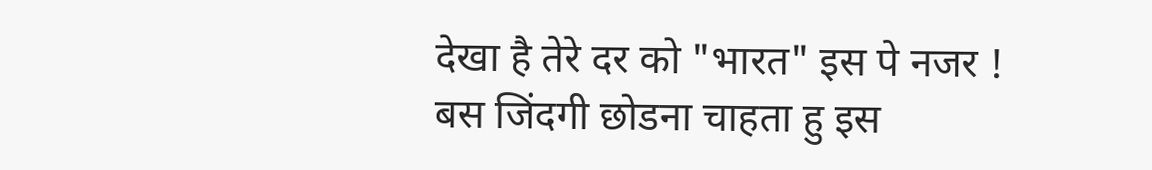देखा है तेरे दर को "भारत" इस पे नजर !
बस जिंदगी छोडना चाहता हु इस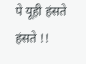पे यूही हंसते हंसते !!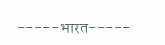-----भारत-----